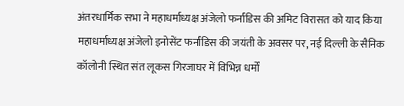अंतरधार्मिक सभा ने महाधर्माध्यक्ष अंजेलो फर्नांडिस की अमिट विरासत को याद किया
महाधर्माध्यक्ष अंजेलो इनोसेंट फर्नांडिस की जयंती के अवसर पर, नई दिल्ली के सैनिक कॉलोनी स्थित संत लूकस गिरजाघर में विभिन्न धर्मों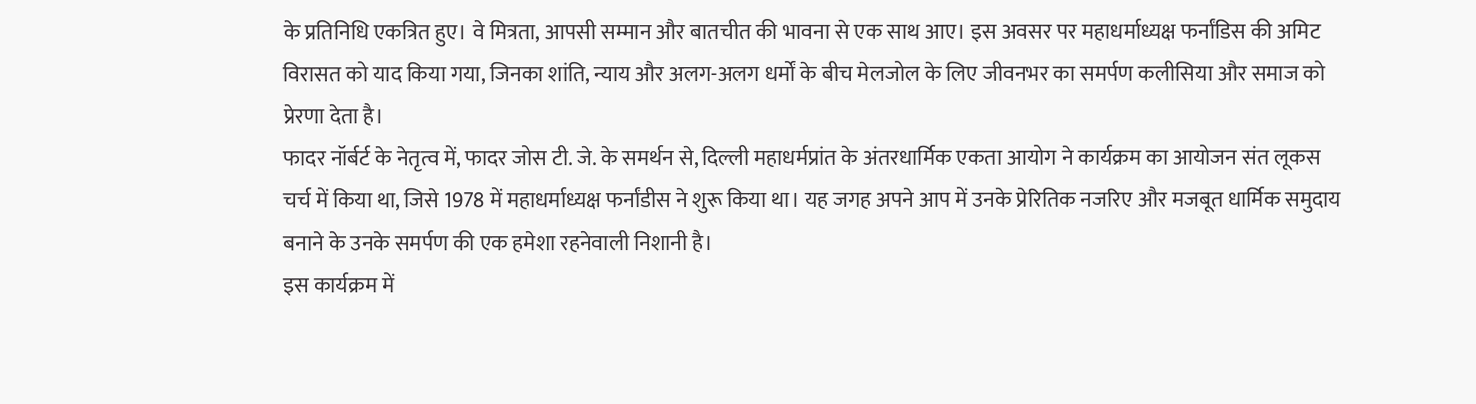के प्रतिनिधि एकत्रित हुए। वे मित्रता, आपसी सम्मान और बातचीत की भावना से एक साथ आए। इस अवसर पर महाधर्माध्यक्ष फर्नांडिस की अमिट विरासत को याद किया गया, जिनका शांति, न्याय और अलग-अलग धर्मों के बीच मेलजोल के लिए जीवनभर का समर्पण कलीसिया और समाज को प्रेरणा देता है।
फादर नॉर्बर्ट के नेतृत्व में, फादर जोस टी. जे. के समर्थन से, दिल्ली महाधर्मप्रांत के अंतरधार्मिक एकता आयोग ने कार्यक्रम का आयोजन संत लूकस चर्च में किया था, जिसे 1978 में महाधर्माध्यक्ष फर्नांडीस ने शुरू किया था। यह जगह अपने आप में उनके प्रेरितिक नजरिए और मजबूत धार्मिक समुदाय बनाने के उनके समर्पण की एक हमेशा रहनेवाली निशानी है।
इस कार्यक्रम में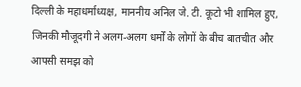दिल्ली के महाधर्माध्यक्ष, माननीय अनिल जे. टी. कूटो भी शामिल हुए, जिनकी मौजूदगी ने अलग-अलग धर्मों के लोगों के बीच बातचीत और आपसी समझ को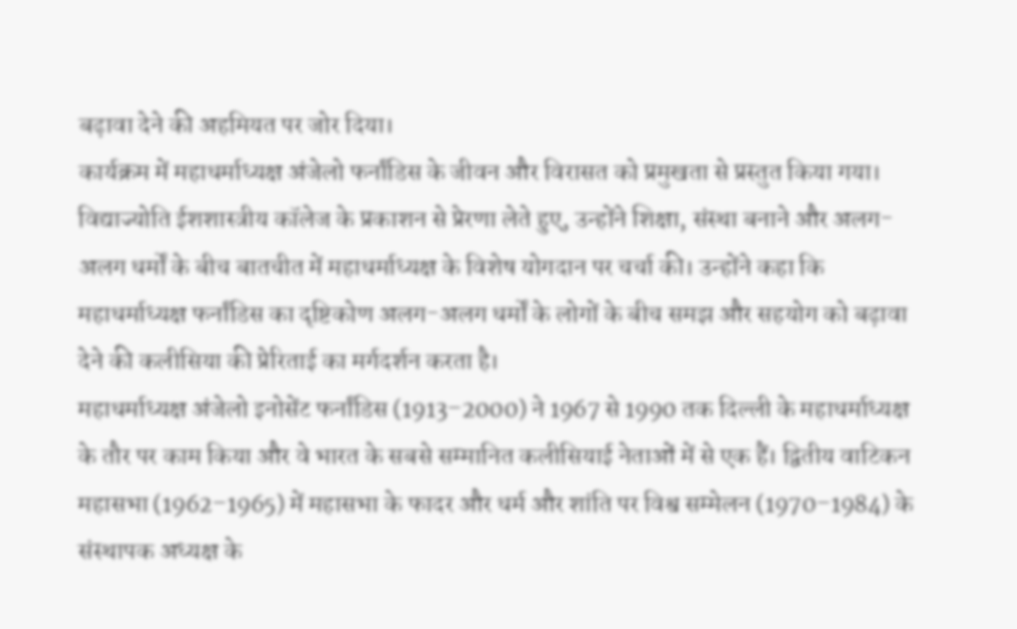बढ़ावा देने की अहमियत पर जोर दिया।
कार्यक्रम में महाधर्माध्यक्ष अंजेलो फर्नांडिस के जीवन और विरासत को प्रमुखता से प्रस्तुत किया गया। विद्याज्योति ईशशास्त्रीय कॉलेज के प्रकाशन से प्रेरणा लेते हुए, उन्होंने शिक्षा, संस्था बनाने और अलग-अलग धर्मों के बीच बातचीत में महाधर्माध्यक्ष के विशेष योगदान पर चर्चा की। उन्होंने कहा कि महाधर्माध्यक्ष फर्नांडिस का दृष्टिकोण अलग-अलग धर्मों के लोगों के बीच समझ और सहयोग को बढ़ावा देने की कलीसिया की प्रेरिताई का मर्गदर्शन करता है।
महाधर्माध्यक्ष अंजेलो इनोसेंट फर्नांडिस (1913–2000) ने 1967 से 1990 तक दिल्ली के महाधर्माध्यक्ष के तौर पर काम किया और वे भारत के सबसे सम्मानित कलीसियाई नेताओं में से एक हैं। द्वितीय वाटिकन महासभा (1962–1965) में महासभा के फादर और धर्म और शांति पर विश्व सम्मेलन (1970–1984) के संस्थापक अध्यक्ष के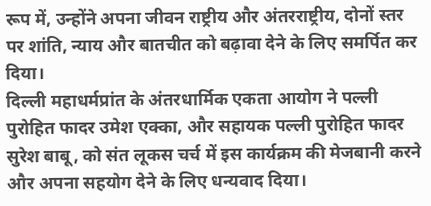रूप में, उन्होंने अपना जीवन राष्ट्रीय और अंतरराष्ट्रीय, दोनों स्तर पर शांति, न्याय और बातचीत को बढ़ावा देने के लिए समर्पित कर दिया।
दिल्ली महाधर्मप्रांत के अंतरधार्मिक एकता आयोग ने पल्ली पुरोहित फादर उमेश एक्का, और सहायक पल्ली पुरोहित फादर सुरेश बाबू, को संत लूकस चर्च में इस कार्यक्रम की मेजबानी करने और अपना सहयोग देने के लिए धन्यवाद दिया।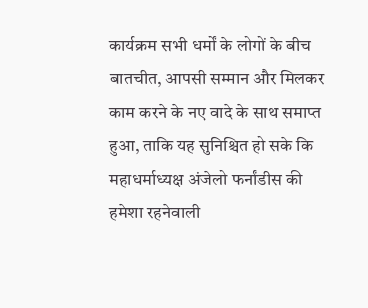कार्यक्रम सभी धर्मों के लोगों के बीच बातचीत, आपसी सम्मान और मिलकर काम करने के नए वादे के साथ समाप्त हुआ, ताकि यह सुनिश्चित हो सके कि महाधर्माध्यक्ष अंजेलो फर्नांडीस की हमेशा रहनेवाली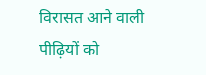विरासत आने वाली पीढ़ियों को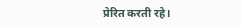प्रेरित करती रहे।